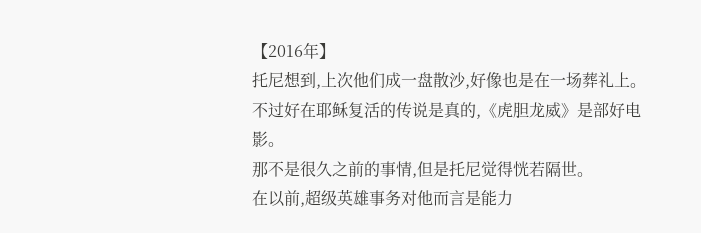【2016年】
托尼想到,上次他们成一盘散沙,好像也是在一场葬礼上。
不过好在耶稣复活的传说是真的,《虎胆龙威》是部好电影。
那不是很久之前的事情,但是托尼觉得恍若隔世。
在以前,超级英雄事务对他而言是能力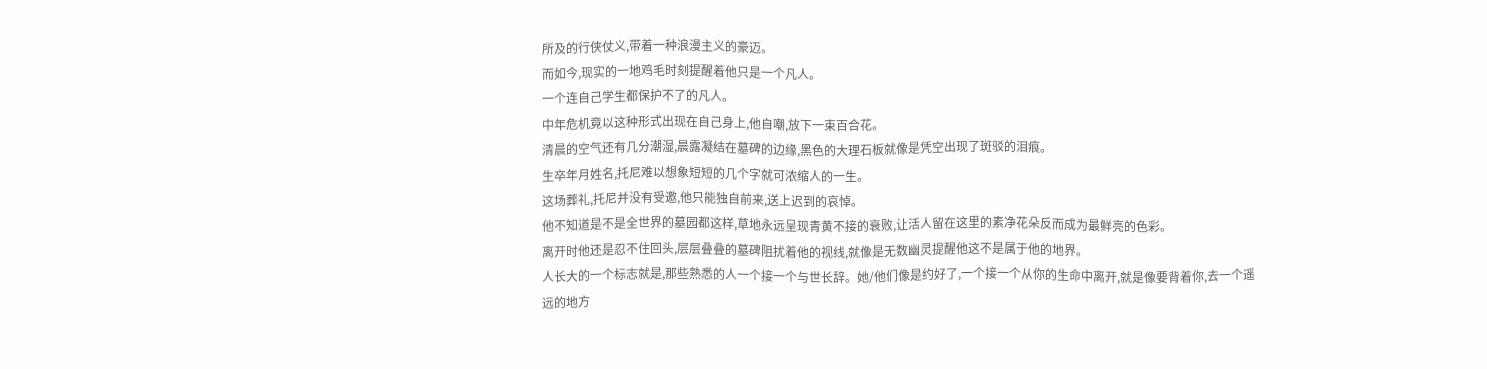所及的行侠仗义,带着一种浪漫主义的豪迈。
而如今,现实的一地鸡毛时刻提醒着他只是一个凡人。
一个连自己学生都保护不了的凡人。
中年危机竟以这种形式出现在自己身上,他自嘲,放下一束百合花。
清晨的空气还有几分潮湿,晨露凝结在墓碑的边缘,黑色的大理石板就像是凭空出现了斑驳的泪痕。
生卒年月姓名,托尼难以想象短短的几个字就可浓缩人的一生。
这场葬礼,托尼并没有受邀,他只能独自前来,送上迟到的哀悼。
他不知道是不是全世界的墓园都这样,草地永远呈现青黄不接的衰败,让活人留在这里的素净花朵反而成为最鲜亮的色彩。
离开时他还是忍不住回头,层层叠叠的墓碑阻扰着他的视线,就像是无数幽灵提醒他这不是属于他的地界。
人长大的一个标志就是,那些熟悉的人一个接一个与世长辞。她/他们像是约好了,一个接一个从你的生命中离开,就是像要背着你,去一个遥远的地方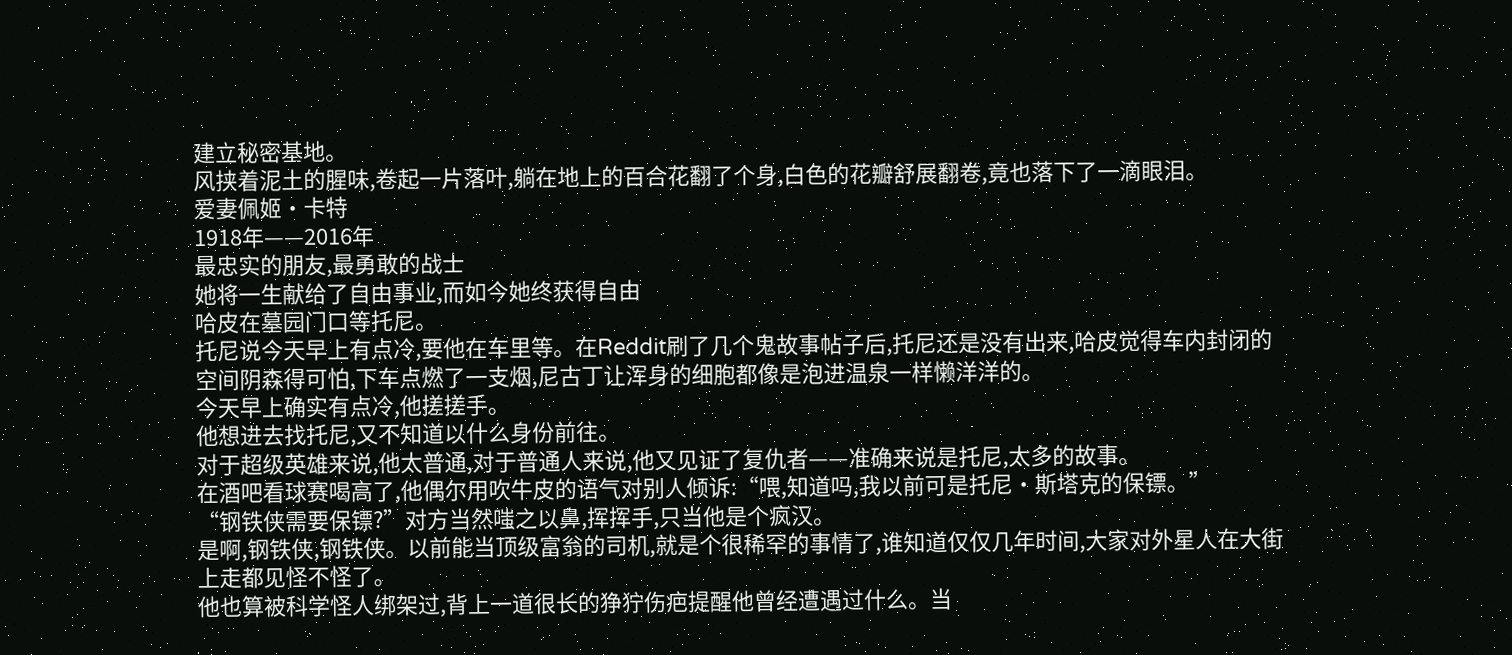建立秘密基地。
风挟着泥土的腥味,卷起一片落叶,躺在地上的百合花翻了个身,白色的花瓣舒展翻卷,竟也落下了一滴眼泪。
爱妻佩姬·卡特
1918年——2016年
最忠实的朋友,最勇敢的战士
她将一生献给了自由事业,而如今她终获得自由
哈皮在墓园门口等托尼。
托尼说今天早上有点冷,要他在车里等。在Reddit刷了几个鬼故事帖子后,托尼还是没有出来,哈皮觉得车内封闭的空间阴森得可怕,下车点燃了一支烟,尼古丁让浑身的细胞都像是泡进温泉一样懒洋洋的。
今天早上确实有点冷,他搓搓手。
他想进去找托尼,又不知道以什么身份前往。
对于超级英雄来说,他太普通,对于普通人来说,他又见证了复仇者——准确来说是托尼,太多的故事。
在酒吧看球赛喝高了,他偶尔用吹牛皮的语气对别人倾诉:“喂,知道吗,我以前可是托尼·斯塔克的保镖。”
“钢铁侠需要保镖?”对方当然嗤之以鼻,挥挥手,只当他是个疯汉。
是啊,钢铁侠,钢铁侠。以前能当顶级富翁的司机,就是个很稀罕的事情了,谁知道仅仅几年时间,大家对外星人在大街上走都见怪不怪了。
他也算被科学怪人绑架过,背上一道很长的狰狞伤疤提醒他曾经遭遇过什么。当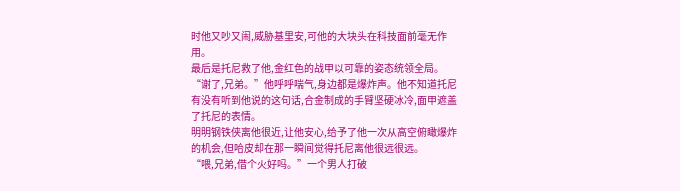时他又吵又闹,威胁基里安,可他的大块头在科技面前毫无作用。
最后是托尼救了他,金红色的战甲以可靠的姿态统领全局。
“谢了,兄弟。”他呼呼喘气,身边都是爆炸声。他不知道托尼有没有听到他说的这句话,合金制成的手臂坚硬冰冷,面甲遮盖了托尼的表情。
明明钢铁侠离他很近,让他安心,给予了他一次从高空俯瞰爆炸的机会,但哈皮却在那一瞬间觉得托尼离他很远很远。
“喂,兄弟,借个火好吗。”一个男人打破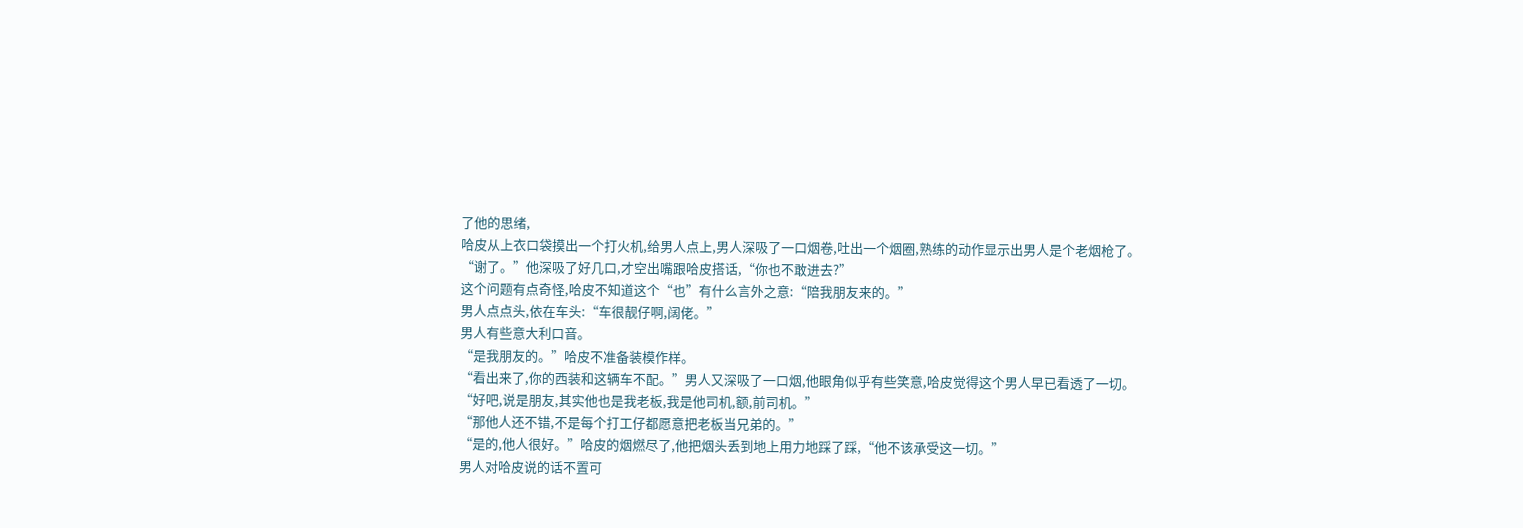了他的思绪,
哈皮从上衣口袋摸出一个打火机,给男人点上,男人深吸了一口烟卷,吐出一个烟圈,熟练的动作显示出男人是个老烟枪了。
“谢了。”他深吸了好几口,才空出嘴跟哈皮搭话,“你也不敢进去?”
这个问题有点奇怪,哈皮不知道这个“也”有什么言外之意:“陪我朋友来的。”
男人点点头,依在车头:“车很靓仔啊,阔佬。”
男人有些意大利口音。
“是我朋友的。”哈皮不准备装模作样。
“看出来了,你的西装和这辆车不配。”男人又深吸了一口烟,他眼角似乎有些笑意,哈皮觉得这个男人早已看透了一切。
“好吧,说是朋友,其实他也是我老板,我是他司机,额,前司机。”
“那他人还不错,不是每个打工仔都愿意把老板当兄弟的。”
“是的,他人很好。”哈皮的烟燃尽了,他把烟头丢到地上用力地踩了踩,“他不该承受这一切。”
男人对哈皮说的话不置可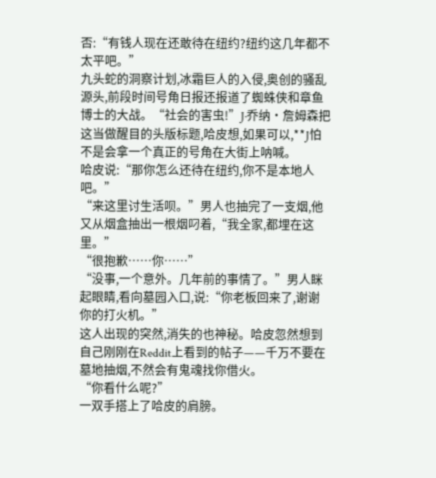否:“有钱人现在还敢待在纽约?纽约这几年都不太平吧。”
九头蛇的洞察计划,冰霜巨人的入侵,奥创的骚乱源头,前段时间号角日报还报道了蜘蛛侠和章鱼博士的大战。“社会的害虫!”J·乔纳·詹姆森把这当做醒目的头版标题,哈皮想,如果可以,**J怕不是会拿一个真正的号角在大街上呐喊。
哈皮说:“那你怎么还待在纽约,你不是本地人吧。”
“来这里讨生活呗。”男人也抽完了一支烟,他又从烟盒抽出一根烟叼着,“我全家,都埋在这里。”
“很抱歉……你……”
“没事,一个意外。几年前的事情了。”男人眯起眼睛,看向墓园入口,说:“你老板回来了,谢谢你的打火机。”
这人出现的突然,消失的也神秘。哈皮忽然想到自己刚刚在Reddit上看到的帖子——千万不要在墓地抽烟,不然会有鬼魂找你借火。
“你看什么呢?”
一双手搭上了哈皮的肩膀。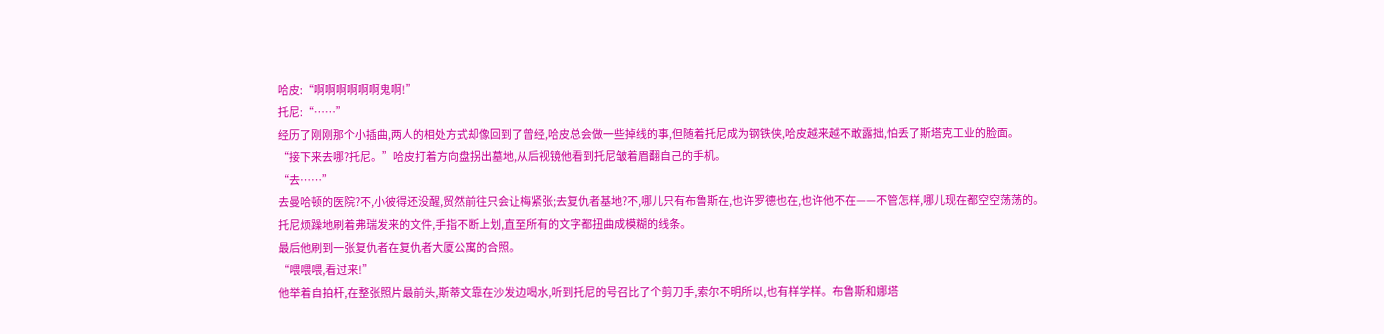哈皮:“啊啊啊啊啊啊鬼啊!”
托尼:“……”
经历了刚刚那个小插曲,两人的相处方式却像回到了曾经,哈皮总会做一些掉线的事,但随着托尼成为钢铁侠,哈皮越来越不敢露拙,怕丢了斯塔克工业的脸面。
“接下来去哪?托尼。”哈皮打着方向盘拐出墓地,从后视镜他看到托尼皱着眉翻自己的手机。
“去……”
去曼哈顿的医院?不,小彼得还没醒,贸然前往只会让梅紧张;去复仇者基地?不,哪儿只有布鲁斯在,也许罗德也在,也许他不在——不管怎样,哪儿现在都空空荡荡的。
托尼烦躁地刷着弗瑞发来的文件,手指不断上划,直至所有的文字都扭曲成模糊的线条。
最后他刷到一张复仇者在复仇者大厦公寓的合照。
“喂喂喂,看过来!”
他举着自拍杆,在整张照片最前头,斯蒂文靠在沙发边喝水,听到托尼的号召比了个剪刀手,索尔不明所以,也有样学样。布鲁斯和娜塔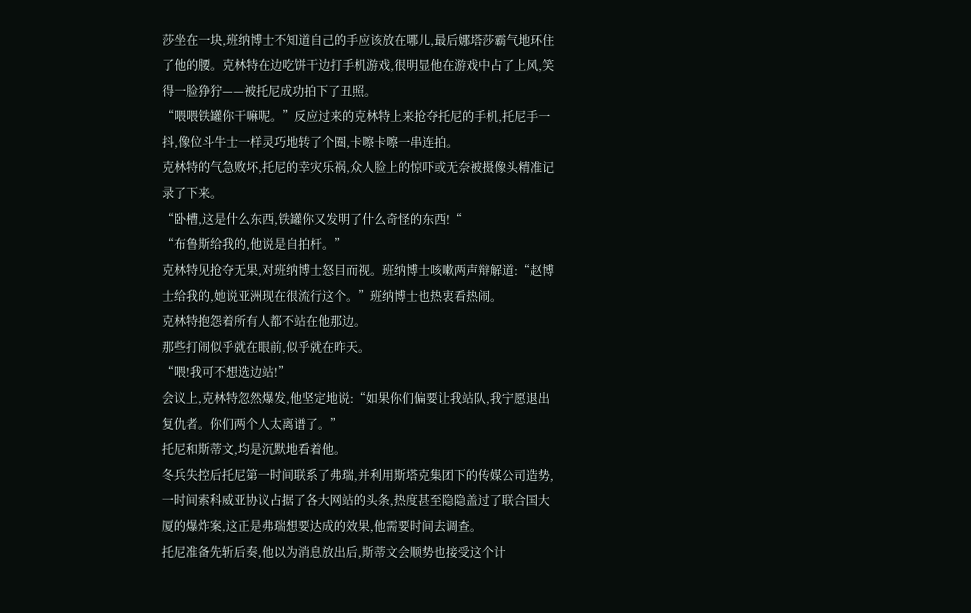莎坐在一块,班纳博士不知道自己的手应该放在哪儿,最后娜塔莎霸气地环住了他的腰。克林特在边吃饼干边打手机游戏,很明显他在游戏中占了上风,笑得一脸狰狞——被托尼成功拍下了丑照。
“喂喂铁罐你干嘛呢。”反应过来的克林特上来抢夺托尼的手机,托尼手一抖,像位斗牛士一样灵巧地转了个圈,卡嚓卡嚓一串连拍。
克林特的气急败坏,托尼的幸灾乐祸,众人脸上的惊吓或无奈被摄像头精准记录了下来。
“卧槽,这是什么东西,铁罐你又发明了什么奇怪的东西!“
“布鲁斯给我的,他说是自拍杆。”
克林特见抢夺无果,对班纳博士怒目而视。班纳博士咳嗽两声辩解道:“赵博士给我的,她说亚洲现在很流行这个。”班纳博士也热衷看热闹。
克林特抱怨着所有人都不站在他那边。
那些打闹似乎就在眼前,似乎就在昨天。
“喂!我可不想选边站!”
会议上,克林特忽然爆发,他坚定地说:“如果你们偏要让我站队,我宁愿退出复仇者。你们两个人太离谱了。”
托尼和斯蒂文,均是沉默地看着他。
冬兵失控后托尼第一时间联系了弗瑞,并利用斯塔克集团下的传媒公司造势,一时间索科威亚协议占据了各大网站的头条,热度甚至隐隐盖过了联合国大厦的爆炸案,这正是弗瑞想要达成的效果,他需要时间去调查。
托尼准备先斩后奏,他以为消息放出后,斯蒂文会顺势也接受这个计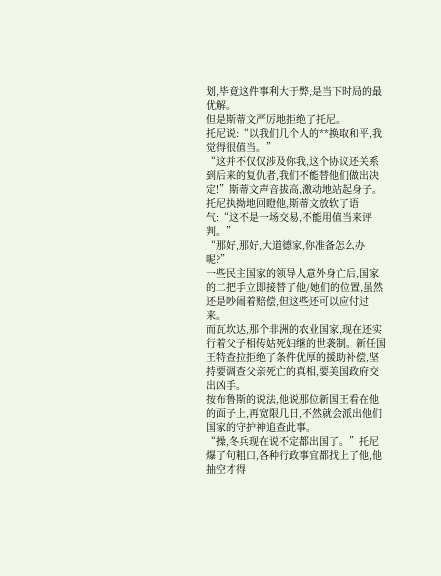划,毕竟这件事利大于弊,是当下时局的最优解。
但是斯蒂文严厉地拒绝了托尼。
托尼说:“以我们几个人的**换取和平,我觉得很值当。”
“这并不仅仅涉及你我,这个协议还关系到后来的复仇者,我们不能替他们做出决定!”斯蒂文声音拔高,激动地站起身子。
托尼执拗地回瞪他,斯蒂文放软了语气:“这不是一场交易,不能用值当来评判。”
“那好,那好,大道德家,你准备怎么办呢?”
一些民主国家的领导人意外身亡后,国家的二把手立即接替了他/她们的位置,虽然还是吵闹着赔偿,但这些还可以应付过来。
而瓦坎达,那个非洲的农业国家,现在还实行着父子相传姑死妇继的世袭制。新任国王特查拉拒绝了条件优厚的援助补偿,坚持要调查父亲死亡的真相,要美国政府交出凶手。
按布鲁斯的说法,他说那位新国王看在他的面子上,再宽限几日,不然就会派出他们国家的守护神追查此事。
“操,冬兵现在说不定都出国了。”托尼爆了句粗口,各种行政事宜都找上了他,他抽空才得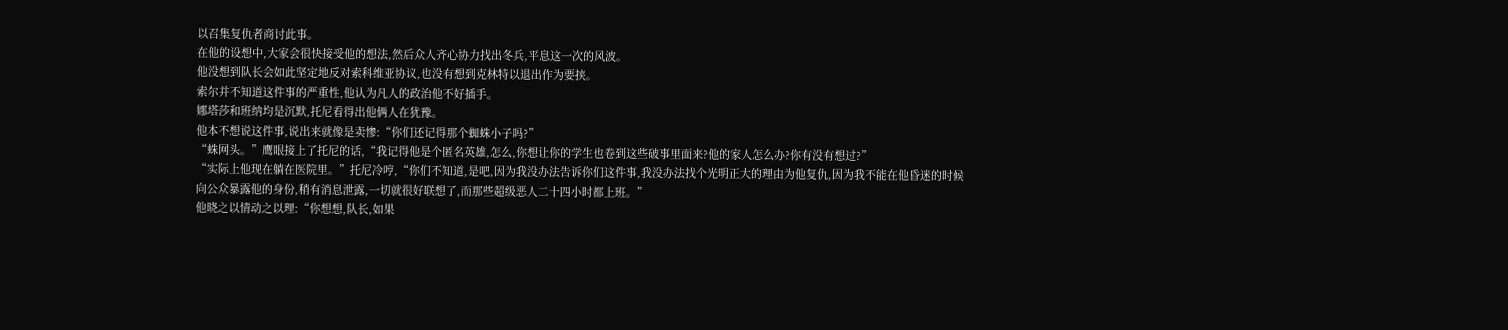以召集复仇者商讨此事。
在他的设想中,大家会很快接受他的想法,然后众人齐心协力找出冬兵,平息这一次的风波。
他没想到队长会如此坚定地反对索科维亚协议,也没有想到克林特以退出作为要挟。
索尔并不知道这件事的严重性,他认为凡人的政治他不好插手。
娜塔莎和班纳均是沉默,托尼看得出他俩人在犹豫。
他本不想说这件事,说出来就像是卖惨:“你们还记得那个蜘蛛小子吗?”
“蛛网头。”鹰眼接上了托尼的话,“我记得他是个匿名英雄,怎么,你想让你的学生也卷到这些破事里面来?他的家人怎么办?你有没有想过?”
“实际上他现在躺在医院里。”托尼冷哼,“你们不知道,是吧,因为我没办法告诉你们这件事,我没办法找个光明正大的理由为他复仇,因为我不能在他昏迷的时候向公众暴露他的身份,稍有消息泄露,一切就很好联想了,而那些超级恶人二十四小时都上班。”
他晓之以情动之以理:“你想想,队长,如果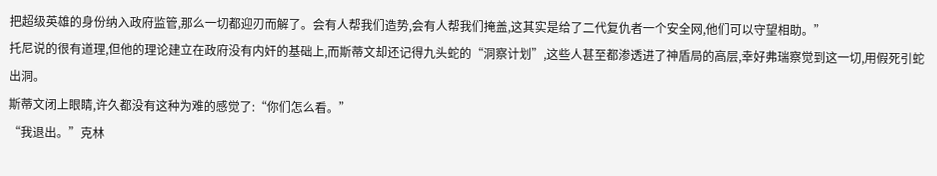把超级英雄的身份纳入政府监管,那么一切都迎刃而解了。会有人帮我们造势,会有人帮我们掩盖,这其实是给了二代复仇者一个安全网,他们可以守望相助。”
托尼说的很有道理,但他的理论建立在政府没有内奸的基础上,而斯蒂文却还记得九头蛇的“洞察计划”,这些人甚至都渗透进了神盾局的高层,幸好弗瑞察觉到这一切,用假死引蛇出洞。
斯蒂文闭上眼睛,许久都没有这种为难的感觉了:“你们怎么看。”
“我退出。”克林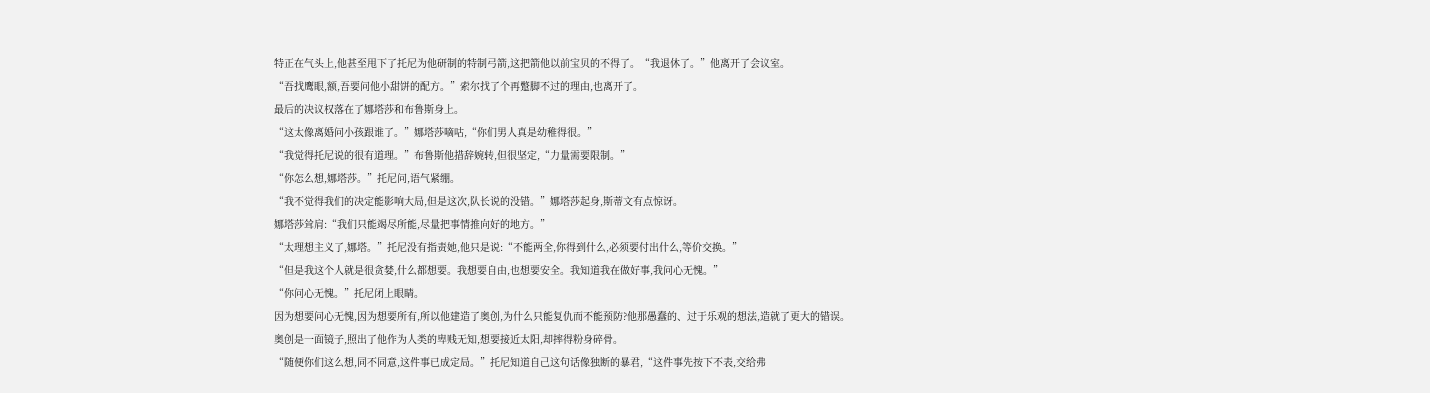特正在气头上,他甚至甩下了托尼为他研制的特制弓箭,这把箭他以前宝贝的不得了。“我退休了。”他离开了会议室。
“吾找鹰眼,额,吾要问他小甜饼的配方。”索尔找了个再蹩脚不过的理由,也离开了。
最后的决议权落在了娜塔莎和布鲁斯身上。
“这太像离婚问小孩跟谁了。”娜塔莎嘀咕,“你们男人真是幼稚得很。”
“我觉得托尼说的很有道理。”布鲁斯他措辞婉转,但很坚定,“力量需要限制。”
“你怎么想,娜塔莎。”托尼问,语气紧绷。
“我不觉得我们的决定能影响大局,但是这次,队长说的没错。”娜塔莎起身,斯蒂文有点惊讶。
娜塔莎耸肩:“我们只能竭尽所能,尽量把事情推向好的地方。”
“太理想主义了,娜塔。”托尼没有指责她,他只是说:“不能两全,你得到什么,必须要付出什么,等价交换。”
“但是我这个人就是很贪婪,什么都想要。我想要自由,也想要安全。我知道我在做好事,我问心无愧。”
“你问心无愧。”托尼闭上眼睛。
因为想要问心无愧,因为想要所有,所以他建造了奥创,为什么只能复仇而不能预防?他那愚蠢的、过于乐观的想法,造就了更大的错误。
奥创是一面镜子,照出了他作为人类的卑贱无知,想要接近太阳,却摔得粉身碎骨。
“随便你们这么想,同不同意,这件事已成定局。”托尼知道自己这句话像独断的暴君,“这件事先按下不表,交给弗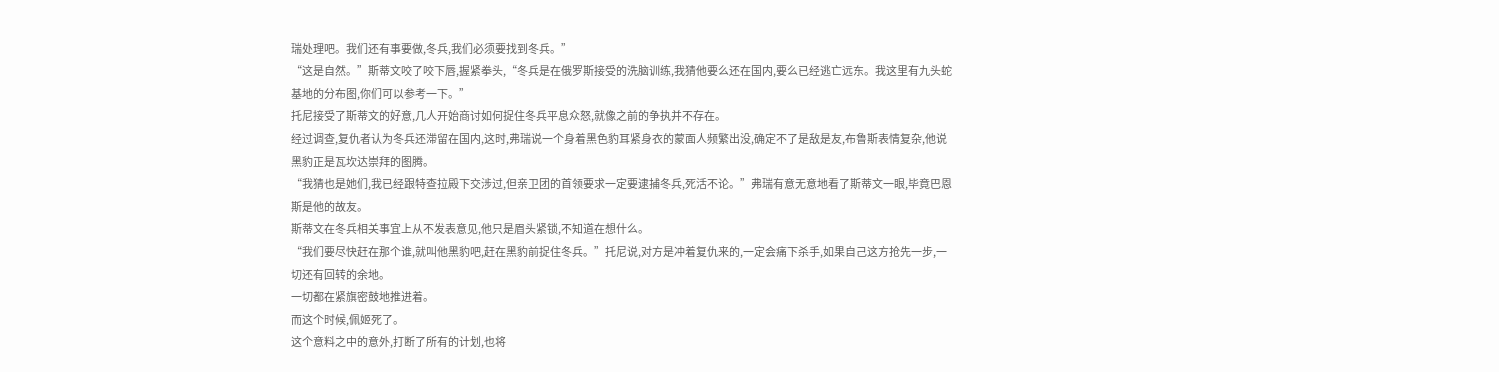瑞处理吧。我们还有事要做,冬兵,我们必须要找到冬兵。”
“这是自然。”斯蒂文咬了咬下唇,握紧拳头,“冬兵是在俄罗斯接受的洗脑训练,我猜他要么还在国内,要么已经逃亡远东。我这里有九头蛇基地的分布图,你们可以参考一下。”
托尼接受了斯蒂文的好意,几人开始商讨如何捉住冬兵平息众怒,就像之前的争执并不存在。
经过调查,复仇者认为冬兵还滞留在国内,这时,弗瑞说一个身着黑色豹耳紧身衣的蒙面人频繁出没,确定不了是敌是友,布鲁斯表情复杂,他说黑豹正是瓦坎达崇拜的图腾。
“我猜也是她们,我已经跟特查拉殿下交涉过,但亲卫团的首领要求一定要逮捕冬兵,死活不论。”弗瑞有意无意地看了斯蒂文一眼,毕竟巴恩斯是他的故友。
斯蒂文在冬兵相关事宜上从不发表意见,他只是眉头紧锁,不知道在想什么。
“我们要尽快赶在那个谁,就叫他黑豹吧,赶在黑豹前捉住冬兵。”托尼说,对方是冲着复仇来的,一定会痛下杀手,如果自己这方抢先一步,一切还有回转的余地。
一切都在紧旗密鼓地推进着。
而这个时候,佩姬死了。
这个意料之中的意外,打断了所有的计划,也将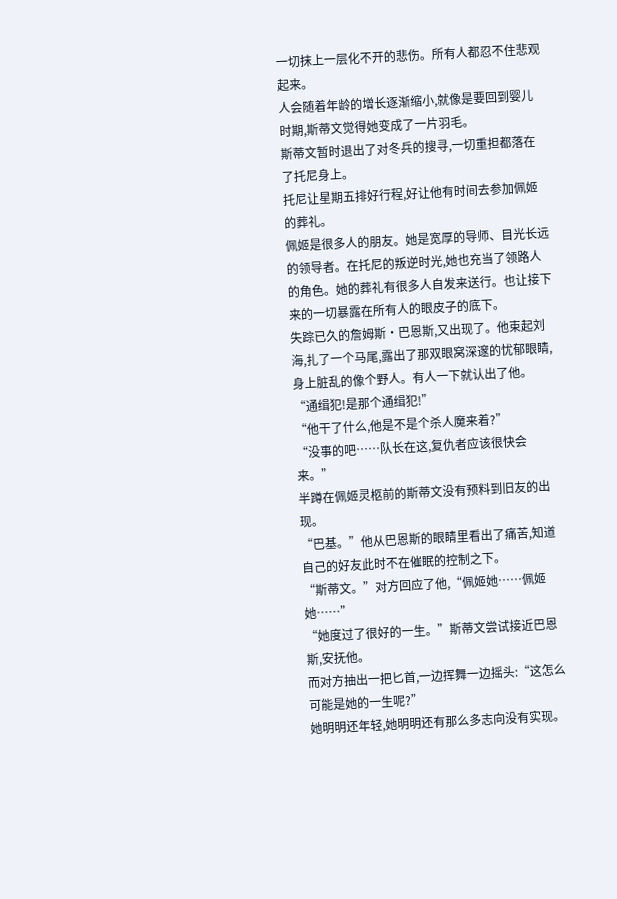一切抹上一层化不开的悲伤。所有人都忍不住悲观起来。
人会随着年龄的增长逐渐缩小,就像是要回到婴儿时期,斯蒂文觉得她变成了一片羽毛。
斯蒂文暂时退出了对冬兵的搜寻,一切重担都落在了托尼身上。
托尼让星期五排好行程,好让他有时间去参加佩姬的葬礼。
佩姬是很多人的朋友。她是宽厚的导师、目光长远的领导者。在托尼的叛逆时光,她也充当了领路人的角色。她的葬礼有很多人自发来送行。也让接下来的一切暴露在所有人的眼皮子的底下。
失踪已久的詹姆斯·巴恩斯,又出现了。他束起刘海,扎了一个马尾,露出了那双眼窝深邃的忧郁眼睛,身上脏乱的像个野人。有人一下就认出了他。
“通缉犯!是那个通缉犯!”
“他干了什么,他是不是个杀人魔来着?”
“没事的吧……队长在这,复仇者应该很快会来。”
半蹲在佩姬灵柩前的斯蒂文没有预料到旧友的出现。
“巴基。”他从巴恩斯的眼睛里看出了痛苦,知道自己的好友此时不在催眠的控制之下。
“斯蒂文。”对方回应了他,“佩姬她……佩姬她……”
“她度过了很好的一生。”斯蒂文尝试接近巴恩斯,安抚他。
而对方抽出一把匕首,一边挥舞一边摇头:“这怎么可能是她的一生呢?”
她明明还年轻,她明明还有那么多志向没有实现。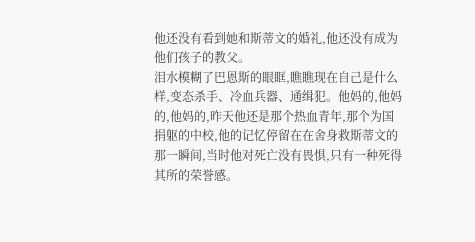他还没有看到她和斯蒂文的婚礼,他还没有成为他们孩子的教父。
泪水模糊了巴恩斯的眼眶,瞧瞧现在自己是什么样,变态杀手、冷血兵器、通缉犯。他妈的,他妈的,他妈的,昨天他还是那个热血青年,那个为国捐躯的中校,他的记忆停留在在舍身救斯蒂文的那一瞬间,当时他对死亡没有畏惧,只有一种死得其所的荣誉感。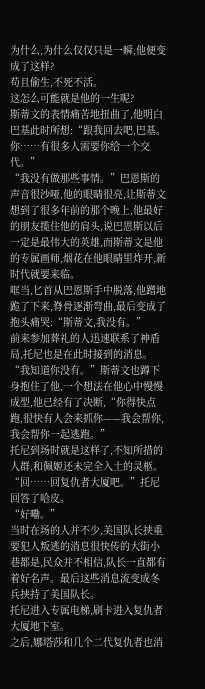为什么,为什么仅仅只是一瞬,他便变成了这样?
苟且偷生,不死不活。
这怎么可能就是他的一生呢?
斯蒂文的表情痛苦地扭曲了,他明白巴基此时所想:“跟我回去吧,巴基。你……有很多人需要你给一个交代。”
“我没有做那些事情。”巴恩斯的声音很沙哑,他的眼睛很亮,让斯蒂文想到了很多年前的那个晚上,他最好的朋友揽住他的肩头,说巴恩斯以后一定是最伟大的英雄,而斯蒂文是他的专属画师,烟花在他眼睛里炸开,新时代就要来临。
哐当,匕首从巴恩斯手中脱落,他蹭地跪了下来,脊骨逐渐弯曲,最后变成了抱头痛哭:“斯蒂文,我没有。”
前来参加葬礼的人迅速联系了神盾局,托尼也是在此时接到的消息。
“我知道你没有。”斯蒂文也蹲下身抱住了他,一个想法在他心中慢慢成型,他已经有了决断,“你得快点跑,很快有人会来抓你——我会帮你,我会帮你一起逃跑。”
托尼到场时就是这样了,不知所措的人群,和佩姬还未完全入土的灵柩。
“回……回复仇者大厦吧。”托尼回答了哈皮。
“好嘞。”
当时在场的人并不少,美国队长挟重要犯人叛逃的消息很快传的大街小巷都是,民众并不相信,队长一直都有着好名声。最后这些消息流变成冬兵挟持了美国队长。
托尼进入专属电梯,刷卡进入复仇者大厦地下室。
之后,娜塔莎和几个二代复仇者也消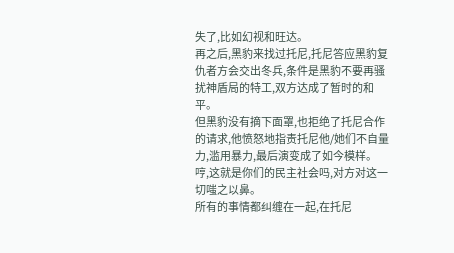失了,比如幻视和旺达。
再之后,黑豹来找过托尼,托尼答应黑豹复仇者方会交出冬兵,条件是黑豹不要再骚扰神盾局的特工,双方达成了暂时的和平。
但黑豹没有摘下面罩,也拒绝了托尼合作的请求,他愤怒地指责托尼他/她们不自量力,滥用暴力,最后演变成了如今模样。哼,这就是你们的民主社会吗,对方对这一切嗤之以鼻。
所有的事情都纠缠在一起,在托尼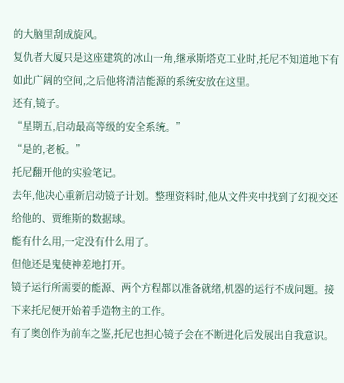的大脑里刮成旋风。
复仇者大厦只是这座建筑的冰山一角,继承斯塔克工业时,托尼不知道地下有如此广阔的空间,之后他将清洁能源的系统安放在这里。
还有,镜子。
“星期五,启动最高等级的安全系统。”
“是的,老板。”
托尼翻开他的实验笔记。
去年,他决心重新启动镜子计划。整理资料时,他从文件夹中找到了幻视交还给他的、贾维斯的数据球。
能有什么用,一定没有什么用了。
但他还是鬼使神差地打开。
镜子运行所需要的能源、两个方程都以准备就绪,机器的运行不成问题。接下来托尼便开始着手造物主的工作。
有了奥创作为前车之鉴,托尼也担心镜子会在不断进化后发展出自我意识。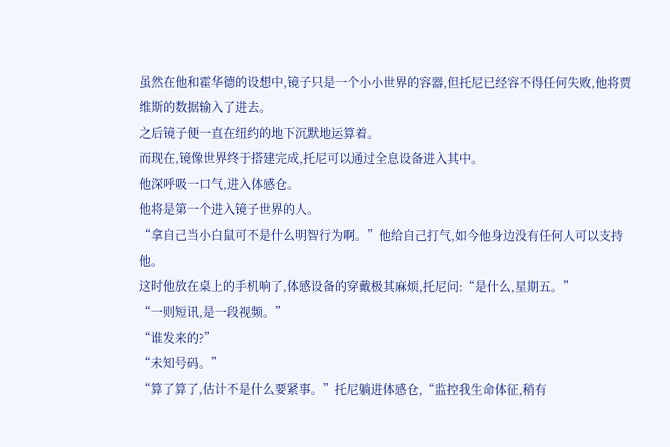虽然在他和霍华德的设想中,镜子只是一个小小世界的容器,但托尼已经容不得任何失败,他将贾维斯的数据输入了进去。
之后镜子便一直在纽约的地下沉默地运算着。
而现在,镜像世界终于搭建完成,托尼可以通过全息设备进入其中。
他深呼吸一口气,进入体感仓。
他将是第一个进入镜子世界的人。
“拿自己当小白鼠可不是什么明智行为啊。”他给自己打气,如今他身边没有任何人可以支持他。
这时他放在桌上的手机响了,体感设备的穿戴极其麻烦,托尼问:“是什么,星期五。”
“一则短讯,是一段视频。”
“谁发来的?”
“未知号码。”
“算了算了,估计不是什么要紧事。”托尼躺进体感仓,“监控我生命体征,稍有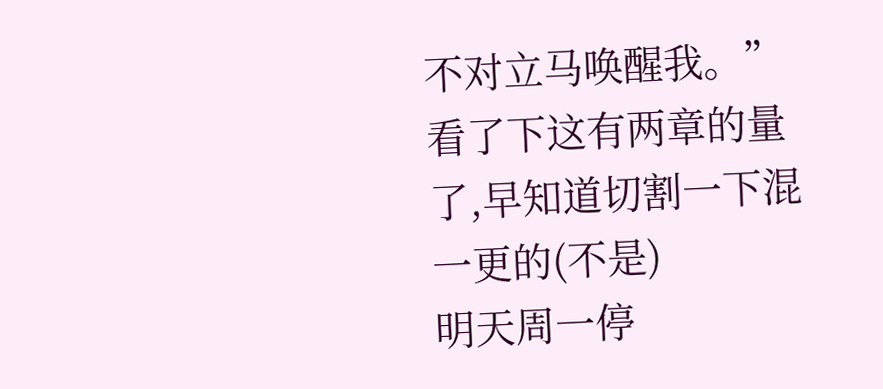不对立马唤醒我。”
看了下这有两章的量了,早知道切割一下混一更的(不是)
明天周一停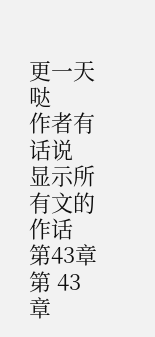更一天哒
作者有话说
显示所有文的作话
第43章 第 43 章